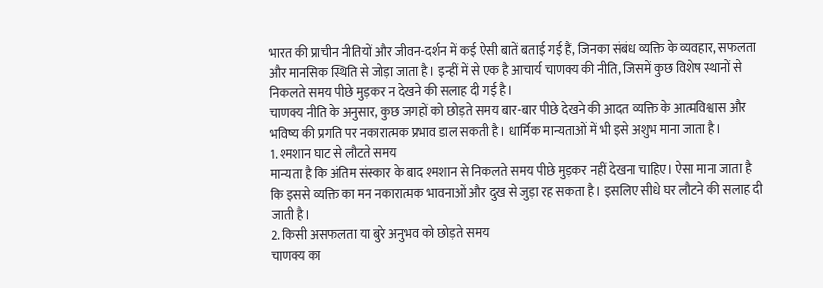भारत की प्राचीन नीतियों और जीवन-दर्शन में कई ऐसी बातें बताई गई हैं, जिनका संबंध व्यक्ति के व्यवहार, सफलता और मानसिक स्थिति से जोड़ा जाता है। इन्हीं में से एक है आचार्य चाणक्य की नीति, जिसमें कुछ विशेष स्थानों से निकलते समय पीछे मुड़कर न देखने की सलाह दी गई है।
चाणक्य नीति के अनुसार, कुछ जगहों को छोड़ते समय बार-बार पीछे देखने की आदत व्यक्ति के आत्मविश्वास और भविष्य की प्रगति पर नकारात्मक प्रभाव डाल सकती है। धार्मिक मान्यताओं में भी इसे अशुभ माना जाता है।
1. श्मशान घाट से लौटते समय
मान्यता है कि अंतिम संस्कार के बाद श्मशान से निकलते समय पीछे मुड़कर नहीं देखना चाहिए। ऐसा माना जाता है कि इससे व्यक्ति का मन नकारात्मक भावनाओं और दुख से जुड़ा रह सकता है। इसलिए सीधे घर लौटने की सलाह दी जाती है।
2. किसी असफलता या बुरे अनुभव को छोड़ते समय
चाणक्य का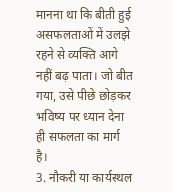मानना था कि बीती हुई असफलताओं में उलझे रहने से व्यक्ति आगे नहीं बढ़ पाता। जो बीत गया, उसे पीछे छोड़कर भविष्य पर ध्यान देना ही सफलता का मार्ग है।
3. नौकरी या कार्यस्थल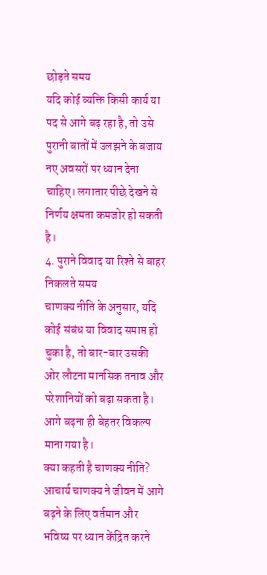छोड़ते समय
यदि कोई व्यक्ति किसी कार्य या पद से आगे बढ़ रहा है, तो उसे पुरानी बातों में उलझने के बजाय नए अवसरों पर ध्यान देना चाहिए। लगातार पीछे देखने से निर्णय क्षमता कमजोर हो सकती है।
4. पुराने विवाद या रिश्ते से बाहर निकलते समय
चाणक्य नीति के अनुसार, यदि कोई संबंध या विवाद समाप्त हो चुका है, तो बार-बार उसकी ओर लौटना मानसिक तनाव और परेशानियों को बढ़ा सकता है। आगे बढ़ना ही बेहतर विकल्प माना गया है।
क्या कहती है चाणक्य नीति?
आचार्य चाणक्य ने जीवन में आगे बढ़ने के लिए वर्तमान और भविष्य पर ध्यान केंद्रित करने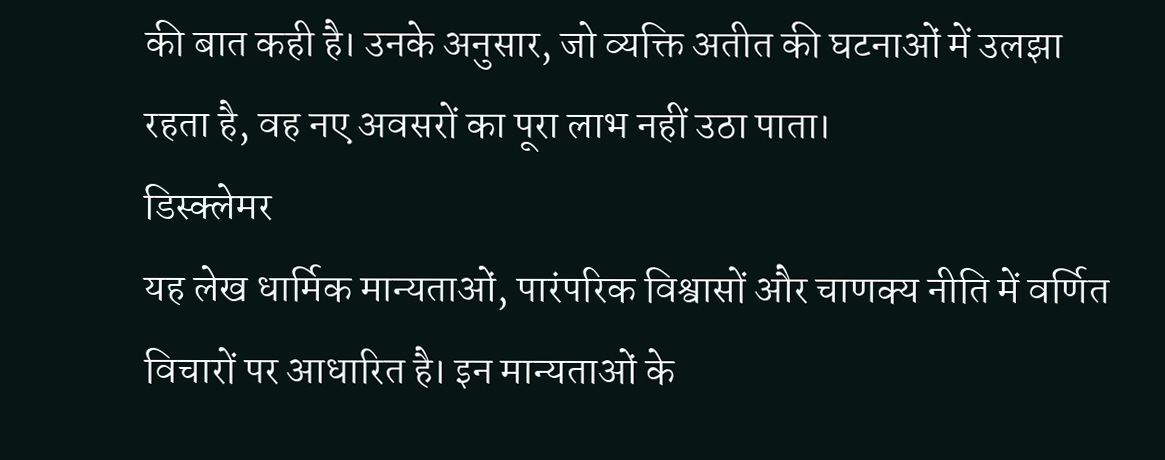की बात कही है। उनके अनुसार, जो व्यक्ति अतीत की घटनाओं में उलझा रहता है, वह नए अवसरों का पूरा लाभ नहीं उठा पाता।
डिस्क्लेमर
यह लेख धार्मिक मान्यताओं, पारंपरिक विश्वासों और चाणक्य नीति में वर्णित विचारों पर आधारित है। इन मान्यताओं के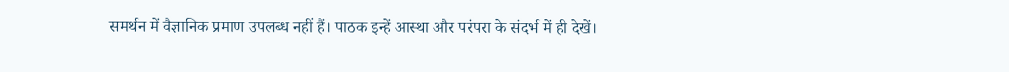समर्थन में वैज्ञानिक प्रमाण उपलब्ध नहीं हैं। पाठक इन्हें आस्था और परंपरा के संदर्भ में ही देखें।